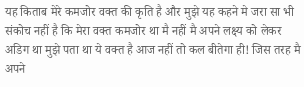यह किताब मेरे कमजोर वक्त की कृति है और मुझे यह कहने मे जरा सा भी संकोच नहीं है कि मेरा वक्त कमजोर था मै नहीं मै अपने लक्ष्य को लेकर अडिग था मुझे पता था ये वक्त है आज नहीं तो कल बीतेगा ही! जिस तरह मै अपने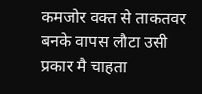कमजोर वक्त से ताकतवर बनके वापस लौटा उसी प्रकार मै चाहता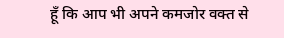हूँ कि आप भी अपने कमजोर वक्त से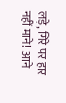लड़े, गिरे पर हार नहीं माने! आने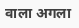वाला अगला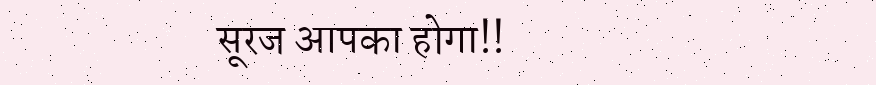सूरज आपका होगा!!